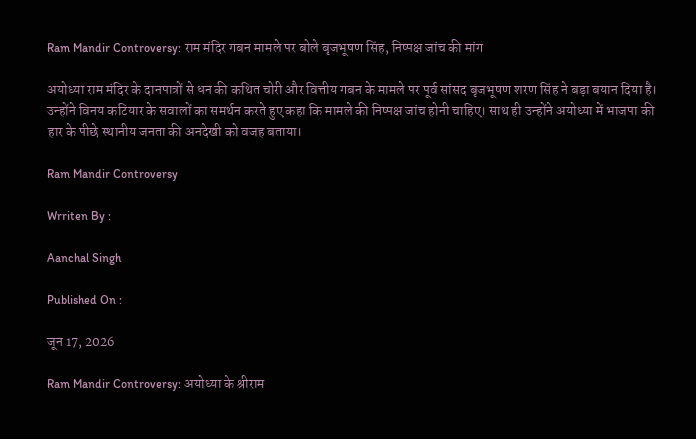Ram Mandir Controversy: राम मंदिर गबन मामले पर बोले बृजभूषण सिंह, निष्पक्ष जांच की मांग

अयोध्या राम मंदिर के दानपात्रों से धन की कथित चोरी और वित्तीय गबन के मामले पर पूर्व सांसद बृजभूषण शरण सिंह ने बड़ा बयान दिया है। उन्होंने विनय कटियार के सवालों का समर्थन करते हुए कहा कि मामले की निष्पक्ष जांच होनी चाहिए। साथ ही उन्होंने अयोध्या में भाजपा की हार के पीछे स्थानीय जनता की अनदेखी को वजह बताया।

Ram Mandir Controversy

Wrriten By :

Aanchal Singh

Published On :

जून 17, 2026

Ram Mandir Controversy: अयोध्या के श्रीराम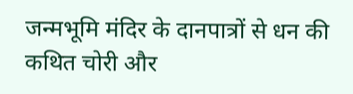जन्मभूमि मंदिर के दानपात्रों से धन की कथित चोरी और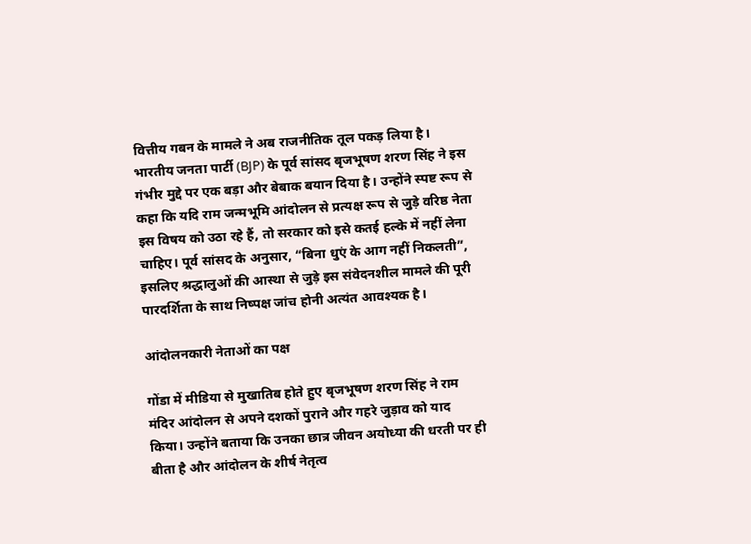वित्तीय गबन के मामले ने अब राजनीतिक तूल पकड़ लिया है। भारतीय जनता पार्टी (BJP) के पूर्व सांसद बृजभूषण शरण सिंह ने इस गंभीर मुद्दे पर एक बड़ा और बेबाक बयान दिया है। उन्होंने स्पष्ट रूप से कहा कि यदि राम जन्मभूमि आंदोलन से प्रत्यक्ष रूप से जुड़े वरिष्ठ नेता इस विषय को उठा रहे हैं, तो सरकार को इसे कतई हल्के में नहीं लेना चाहिए। पूर्व सांसद के अनुसार, “बिना धुएं के आग नहीं निकलती”, इसलिए श्रद्धालुओं की आस्था से जुड़े इस संवेदनशील मामले की पूरी पारदर्शिता के साथ निष्पक्ष जांच होनी अत्यंत आवश्यक है।

आंदोलनकारी नेताओं का पक्ष

गोंडा में मीडिया से मुखातिब होते हुए बृजभूषण शरण सिंह ने राम मंदिर आंदोलन से अपने दशकों पुराने और गहरे जुड़ाव को याद किया। उन्होंने बताया कि उनका छात्र जीवन अयोध्या की धरती पर ही बीता है और आंदोलन के शीर्ष नेतृत्व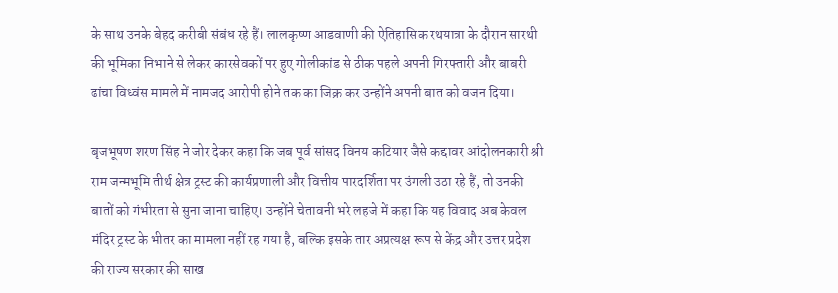के साथ उनके बेहद करीबी संबंध रहे हैं। लालकृष्ण आडवाणी की ऐतिहासिक रथयात्रा के दौरान सारथी की भूमिका निभाने से लेकर कारसेवकों पर हुए गोलीकांड से ठीक पहले अपनी गिरफ्तारी और बाबरी ढांचा विध्वंस मामले में नामजद आरोपी होने तक का जिक्र कर उन्होंने अपनी बात को वजन दिया।

बृजभूषण शरण सिंह ने जोर देकर कहा कि जब पूर्व सांसद विनय कटियार जैसे कद्दावर आंदोलनकारी श्री राम जन्मभूमि तीर्थ क्षेत्र ट्रस्ट की कार्यप्रणाली और वित्तीय पारदर्शिता पर उंगली उठा रहे हैं, तो उनकी बातों को गंभीरता से सुना जाना चाहिए। उन्होंने चेतावनी भरे लहजे में कहा कि यह विवाद अब केवल मंदिर ट्रस्ट के भीतर का मामला नहीं रह गया है, बल्कि इसके तार अप्रत्यक्ष रूप से केंद्र और उत्तर प्रदेश की राज्य सरकार की साख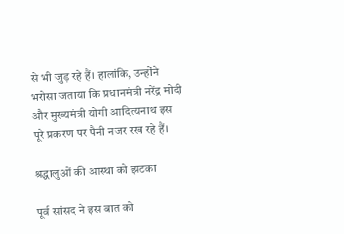से भी जुड़ रहे हैं। हालांकि, उन्होंने भरोसा जताया कि प्रधानमंत्री नरेंद्र मोदी और मुख्यमंत्री योगी आदित्यनाथ इस पूरे प्रकरण पर पैनी नजर रख रहे हैं।

श्रद्धालुओं की आस्था को झटका

पूर्व सांसद ने इस बात को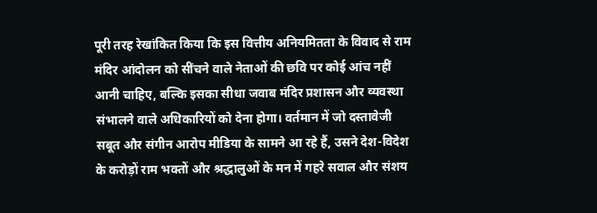पूरी तरह रेखांकित किया कि इस वित्तीय अनियमितता के विवाद से राम मंदिर आंदोलन को सींचने वाले नेताओं की छवि पर कोई आंच नहीं आनी चाहिए, बल्कि इसका सीधा जवाब मंदिर प्रशासन और व्यवस्था संभालने वाले अधिकारियों को देना होगा। वर्तमान में जो दस्तावेजी सबूत और संगीन आरोप मीडिया के सामने आ रहे हैं, उसने देश-विदेश के करोड़ों राम भक्तों और श्रद्धालुओं के मन में गहरे सवाल और संशय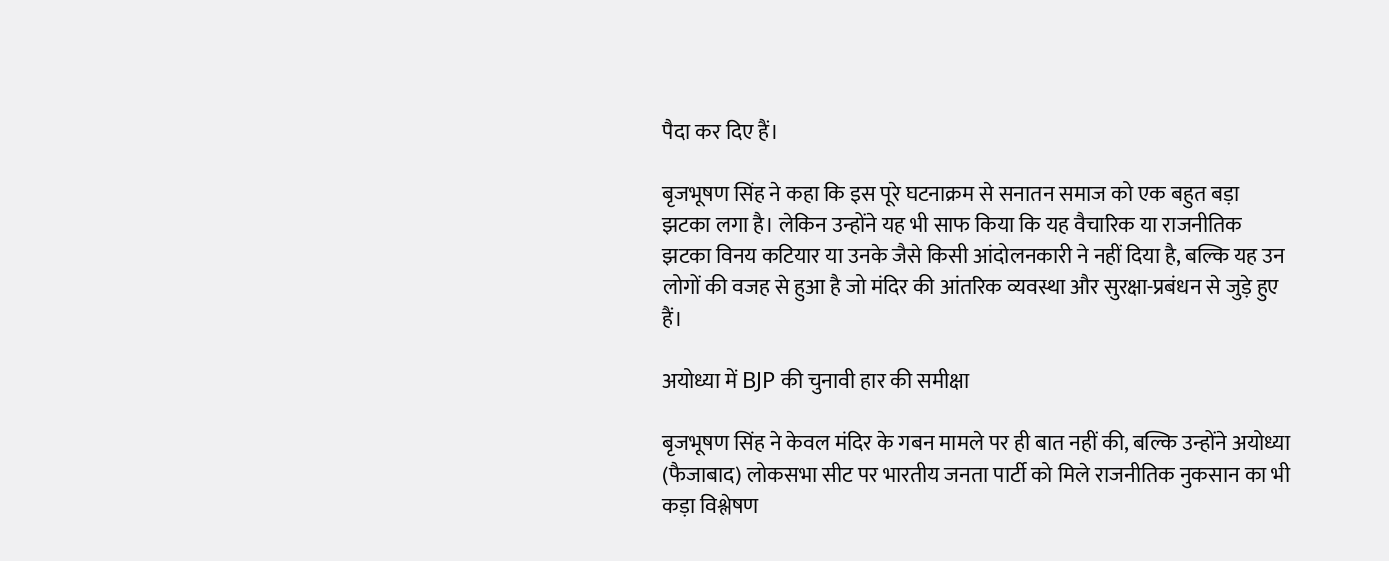पैदा कर दिए हैं।

बृजभूषण सिंह ने कहा कि इस पूरे घटनाक्रम से सनातन समाज को एक बहुत बड़ा झटका लगा है। लेकिन उन्होंने यह भी साफ किया कि यह वैचारिक या राजनीतिक झटका विनय कटियार या उनके जैसे किसी आंदोलनकारी ने नहीं दिया है, बल्कि यह उन लोगों की वजह से हुआ है जो मंदिर की आंतरिक व्यवस्था और सुरक्षा-प्रबंधन से जुड़े हुए हैं।

अयोध्या में BJP की चुनावी हार की समीक्षा

बृजभूषण सिंह ने केवल मंदिर के गबन मामले पर ही बात नहीं की, बल्कि उन्होंने अयोध्या (फैजाबाद) लोकसभा सीट पर भारतीय जनता पार्टी को मिले राजनीतिक नुकसान का भी कड़ा विश्लेषण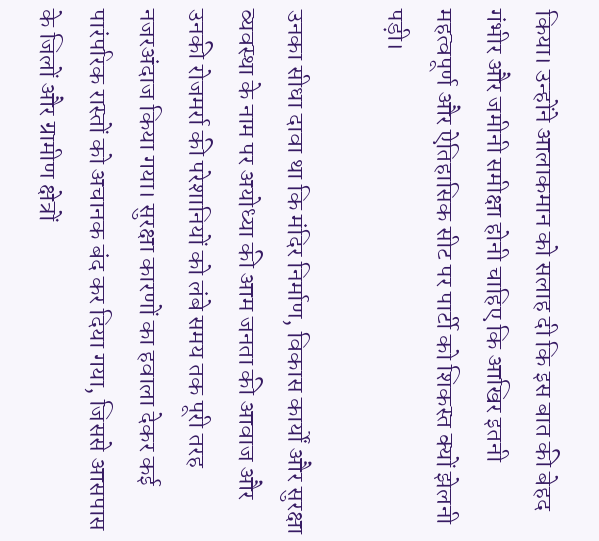किया। उन्होंने आलाकमान को सलाह दी कि इस बात की बेहद गंभीर और जमीनी समीक्षा होनी चाहिए कि आखिर इतनी महत्वपूर्ण और ऐतिहासिक सीट पर पार्टी को शिकस्त क्यों झेलनी पड़ी।

उनका सीधा दावा था कि मंदिर निर्माण, विकास कार्यों और सुरक्षा व्यवस्था के नाम पर अयोध्या की आम जनता की आवाज और उनकी रोजमर्रा की परेशानियों को लंबे समय तक पूरी तरह नजरअंदाज किया गया। सुरक्षा कारणों का हवाला देकर कई पारंपरिक रास्तों को अचानक बंद कर दिया गया, जिससे आसपास के जिलों और ग्रामीण क्षेत्रों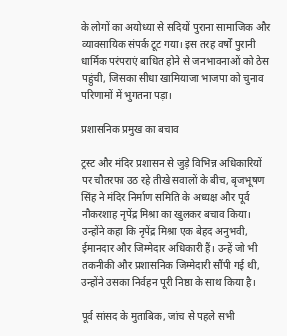के लोगों का अयोध्या से सदियों पुराना सामाजिक और व्यावसायिक संपर्क टूट गया। इस तरह वर्षों पुरानी धार्मिक परंपराएं बाधित होने से जनभावनाओं को ठेस पहुंची, जिसका सीधा खामियाजा भाजपा को चुनाव परिणामों में भुगतना पड़ा।

प्रशासनिक प्रमुख का बचाव

ट्रस्ट और मंदिर प्रशासन से जुड़े विभिन्न अधिकारियों पर चौतरफा उठ रहे तीखे सवालों के बीच, बृजभूषण सिंह ने मंदिर निर्माण समिति के अध्यक्ष और पूर्व नौकरशाह नृपेंद्र मिश्रा का खुलकर बचाव किया। उन्होंने कहा कि नृपेंद्र मिश्रा एक बेहद अनुभवी, ईमानदार और जिम्मेदार अधिकारी हैं। उन्हें जो भी तकनीकी और प्रशासनिक जिम्मेदारी सौंपी गई थी, उन्होंने उसका निर्वहन पूरी निष्ठा के साथ किया है।

पूर्व सांसद के मुताबिक, जांच से पहले सभी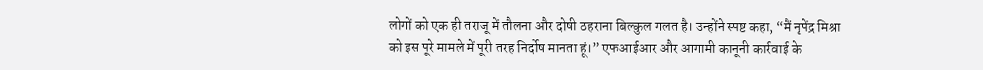लोगों को एक ही तराजू में तौलना और दोषी ठहराना बिल्कुल गलत है। उन्होंने स्पष्ट कहा, “मैं नृपेंद्र मिश्रा को इस पूरे मामले में पूरी तरह निर्दोष मानता हूं।” एफआईआर और आगामी कानूनी कार्रवाई के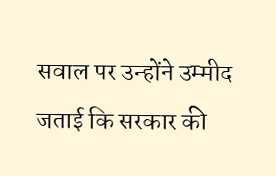सवाल पर उन्होंने उम्मीद जताई कि सरकार की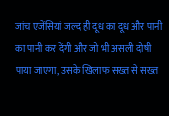जांच एजेंसियां जल्द ही दूध का दूध और पानी का पानी कर देंगी और जो भी असली दोषी पाया जाएगा, उसके खिलाफ सख्त से सख्त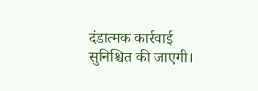दंडात्मक कार्रवाई सुनिश्चित की जाएगी।